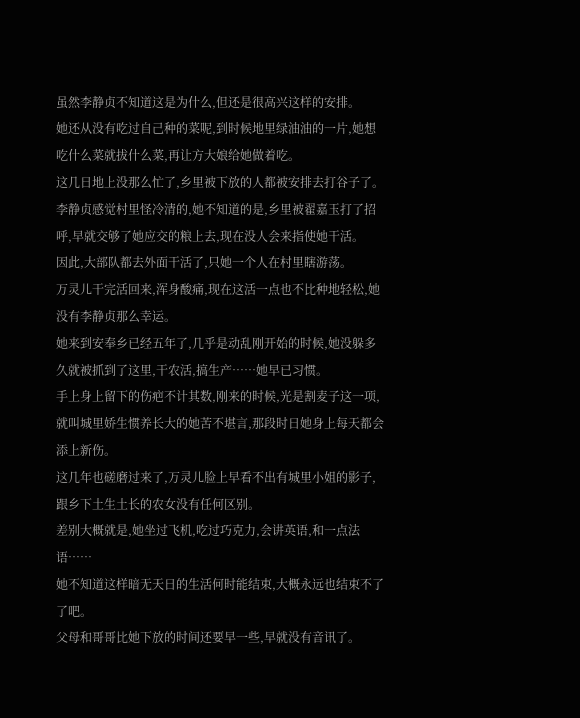虽然李静贞不知道这是为什么,但还是很高兴这样的安排。
她还从没有吃过自己种的菜呢,到时候地里绿油油的一片,她想吃什么菜就拔什么菜,再让方大娘给她做着吃。
这几日地上没那么忙了,乡里被下放的人都被安排去打谷子了。
李静贞感觉村里怪冷清的,她不知道的是,乡里被翟嘉玉打了招呼,早就交够了她应交的粮上去,现在没人会来指使她干活。
因此,大部队都去外面干活了,只她一个人在村里瞎游荡。
万灵儿干完活回来,浑身酸痛,现在这活一点也不比种地轻松,她没有李静贞那么幸运。
她来到安奉乡已经五年了,几乎是动乱刚开始的时候,她没躲多久就被抓到了这里,干农活,搞生产……她早已习惯。
手上身上留下的伤疤不计其数,刚来的时候,光是割麦子这一项,就叫城里娇生惯养长大的她苦不堪言,那段时日她身上每天都会添上新伤。
这几年也磋磨过来了,万灵儿脸上早看不出有城里小姐的影子,跟乡下土生土长的农女没有任何区别。
差别大概就是,她坐过飞机,吃过巧克力,会讲英语,和一点法语……
她不知道这样暗无天日的生活何时能结束,大概永远也结束不了了吧。
父母和哥哥比她下放的时间还要早一些,早就没有音讯了。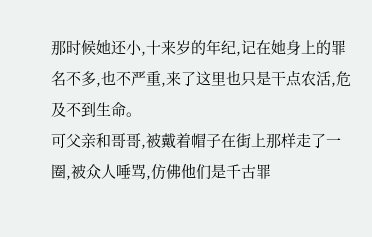那时候她还小,十来岁的年纪,记在她身上的罪名不多,也不严重,来了这里也只是干点农活,危及不到生命。
可父亲和哥哥,被戴着帽子在街上那样走了一圈,被众人唾骂,仿佛他们是千古罪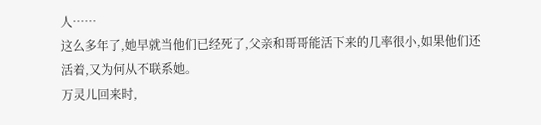人……
这么多年了,她早就当他们已经死了,父亲和哥哥能活下来的几率很小,如果他们还活着,又为何从不联系她。
万灵儿回来时,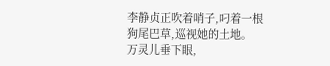李静贞正吹着哨子,叼着一根狗尾巴草,巡视她的土地。
万灵儿垂下眼,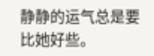静静的运气总是要比她好些。